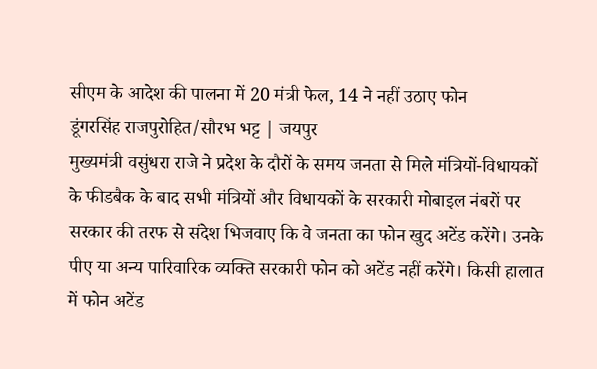सीएम के आदेश की पालना में 20 मंत्री फेल, 14 ने नहीं उठाए फोन
डूंगरसिंह राजपुरोहित/सौरभ भट्ट | जयपुर
मुख्यमंत्री वसुंधरा राजे ने प्रदेश के दौरों के समय जनता से मिले मंत्रियों-विधायकों के फीडबैक के बाद सभी मंत्रियों और विधायकों के सरकारी मोबाइल नंबरों पर सरकार की तरफ से संदेश भिजवाए कि वे जनता का फोन खुद अटेंड करेंगे। उनके पीए या अन्य पारिवारिक व्यक्ति सरकारी फोन को अटेंड नहीं करेंगे। किसी हालात में फोन अटेंड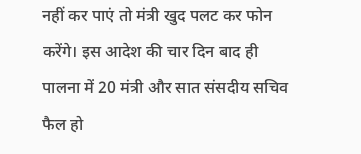नहीं कर पाएं तो मंत्री खुद पलट कर फोन करेंगे। इस आदेश की चार दिन बाद ही पालना में 20 मंत्री और सात संसदीय सचिव फैल हो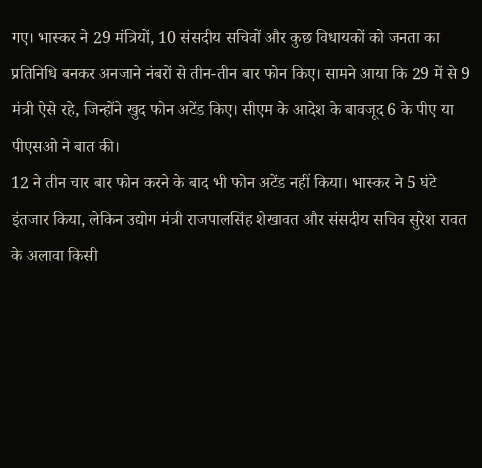गए। भास्कर ने 29 मंत्रियों, 10 संसदीय सचिवों और कुछ विधायकों को जनता का प्रतिनिधि बनकर अनजाने नंबरों से तीन-तीन बार फोन किए। सामने आया कि 29 में से 9 मंत्री ऐसे रहे, जिन्होंने खुद फोन अटेंड किए। सीएम के आदेश के बावजूद 6 के पीए या पीएसओ ने बात की।
12 ने तीन चार बार फोन करने के बाद भी फोन अटेंड नहीं किया। भास्कर ने 5 घंटे इंतजार किया, लेकिन उद्योग मंत्री राजपालसिंह शेखावत और संसदीय सचिव सुरेश रावत के अलावा किसी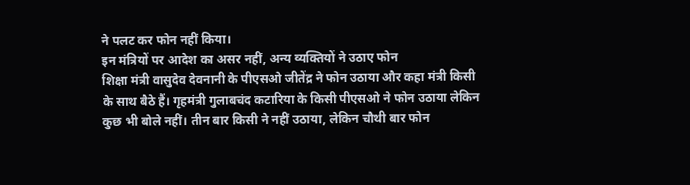ने पलट कर फोन नहीं किया।
इन मंत्रियों पर आदेश का असर नहीं, अन्य व्यक्तियों ने उठाए फोन
शिक्षा मंत्री वासुदेव देवनानी के पीएसओ जीतेंद्र ने फोन उठाया और कहा मंत्री किसी के साथ बैठे हैं। गृहमंत्री गुलाबचंद कटारिया के किसी पीएसओ ने फोन उठाया लेकिन कुछ भी बोले नहीं। तीन बार किसी ने नहीं उठाया, लेकिन चौथी बार फोन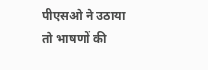पीएसओ ने उठाया तो भाषणों की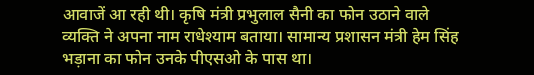आवाजें आ रही थी। कृषि मंत्री प्रभुलाल सैनी का फोन उठाने वाले व्यक्ति ने अपना नाम राधेश्याम बताया। सामान्य प्रशासन मंत्री हेम सिंह भड़ाना का फोन उनके पीएसओ के पास था।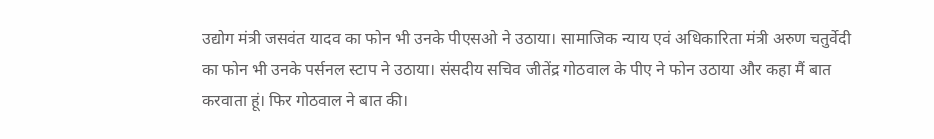उद्योग मंत्री जसवंत यादव का फोन भी उनके पीएसओ ने उठाया। सामाजिक न्याय एवं अधिकारिता मंत्री अरुण चतुर्वेदी का फोन भी उनके पर्सनल स्टाप ने उठाया। संसदीय सचिव जीतेंद्र गोठवाल के पीए ने फोन उठाया और कहा मैं बात करवाता हूं। फिर गोठवाल ने बात की।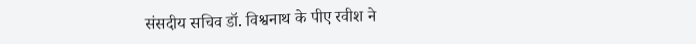संसदीय सचिव डॉ. विश्वनाथ के पीए रवीश ने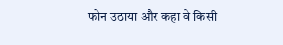फोन उठाया और कहा वे किसी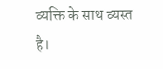व्यक्ति के साथ व्यस्त है।